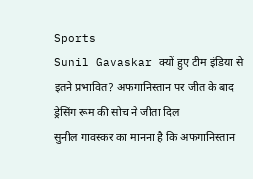Sports
Sunil Gavaskar क्यों हुए टीम इंडिया से इतने प्रभावित? अफगानिस्तान पर जीत के बाद ड्रेसिंग रूम की सोच ने जीता दिल
सुनील गावस्कर का मानना है कि अफगानिस्तान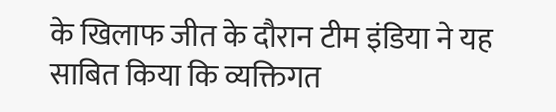के खिलाफ जीत के दौरान टीम इंडिया ने यह साबित किया कि व्यक्तिगत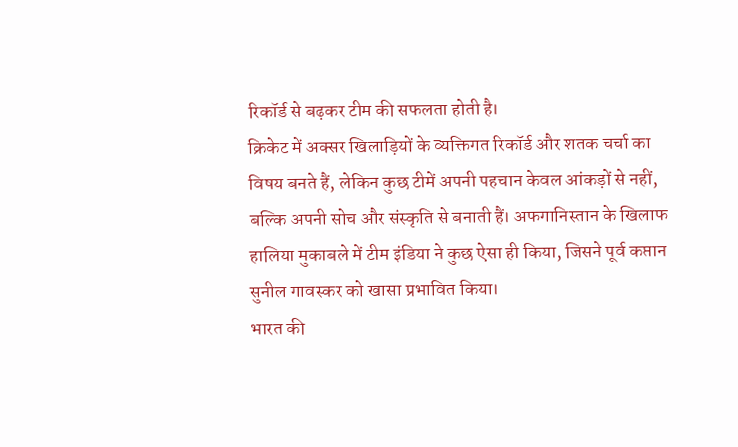रिकॉर्ड से बढ़कर टीम की सफलता होती है।
क्रिकेट में अक्सर खिलाड़ियों के व्यक्तिगत रिकॉर्ड और शतक चर्चा का विषय बनते हैं, लेकिन कुछ टीमें अपनी पहचान केवल आंकड़ों से नहीं, बल्कि अपनी सोच और संस्कृति से बनाती हैं। अफगानिस्तान के खिलाफ हालिया मुकाबले में टीम इंडिया ने कुछ ऐसा ही किया, जिसने पूर्व कप्तान सुनील गावस्कर को खासा प्रभावित किया।
भारत की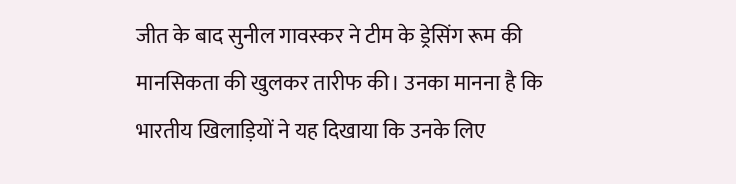जीत के बाद सुनील गावस्कर ने टीम के ड्रेसिंग रूम की मानसिकता की खुलकर तारीफ की। उनका मानना है कि भारतीय खिलाड़ियों ने यह दिखाया कि उनके लिए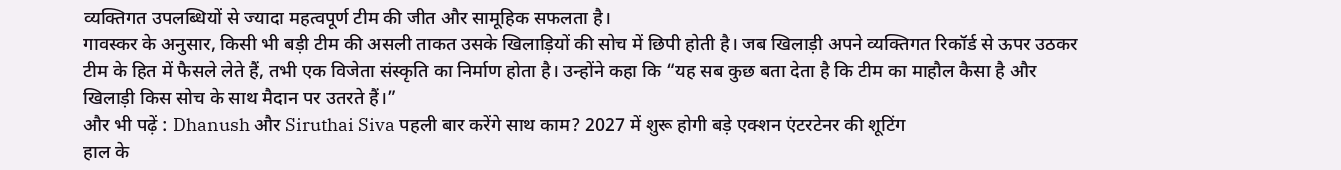व्यक्तिगत उपलब्धियों से ज्यादा महत्वपूर्ण टीम की जीत और सामूहिक सफलता है।
गावस्कर के अनुसार, किसी भी बड़ी टीम की असली ताकत उसके खिलाड़ियों की सोच में छिपी होती है। जब खिलाड़ी अपने व्यक्तिगत रिकॉर्ड से ऊपर उठकर टीम के हित में फैसले लेते हैं, तभी एक विजेता संस्कृति का निर्माण होता है। उन्होंने कहा कि “यह सब कुछ बता देता है कि टीम का माहौल कैसा है और खिलाड़ी किस सोच के साथ मैदान पर उतरते हैं।”
और भी पढ़ें : Dhanush और Siruthai Siva पहली बार करेंगे साथ काम? 2027 में शुरू होगी बड़े एक्शन एंटरटेनर की शूटिंग
हाल के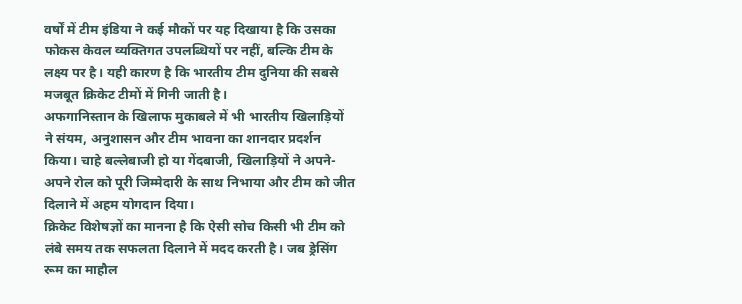वर्षों में टीम इंडिया ने कई मौकों पर यह दिखाया है कि उसका फोकस केवल व्यक्तिगत उपलब्धियों पर नहीं, बल्कि टीम के लक्ष्य पर है। यही कारण है कि भारतीय टीम दुनिया की सबसे मजबूत क्रिकेट टीमों में गिनी जाती है।
अफगानिस्तान के खिलाफ मुकाबले में भी भारतीय खिलाड़ियों ने संयम, अनुशासन और टीम भावना का शानदार प्रदर्शन किया। चाहे बल्लेबाजी हो या गेंदबाजी, खिलाड़ियों ने अपने-अपने रोल को पूरी जिम्मेदारी के साथ निभाया और टीम को जीत दिलाने में अहम योगदान दिया।
क्रिकेट विशेषज्ञों का मानना है कि ऐसी सोच किसी भी टीम को लंबे समय तक सफलता दिलाने में मदद करती है। जब ड्रेसिंग रूम का माहौल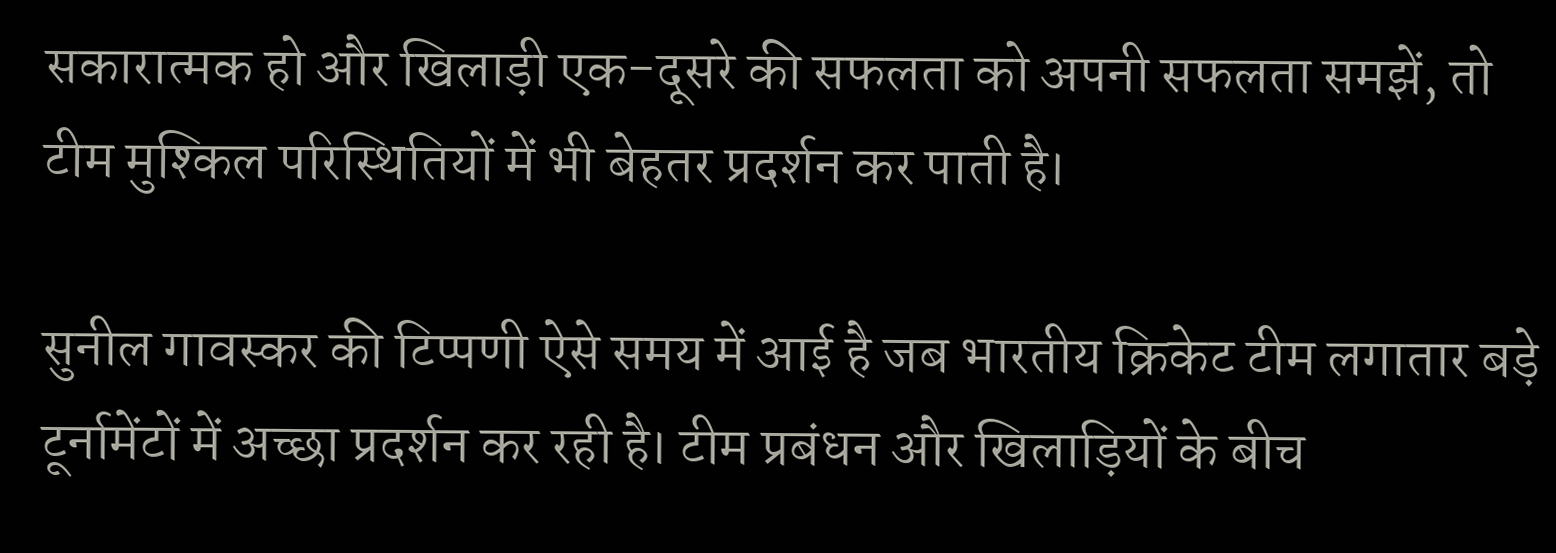सकारात्मक हो और खिलाड़ी एक-दूसरे की सफलता को अपनी सफलता समझें, तो टीम मुश्किल परिस्थितियों में भी बेहतर प्रदर्शन कर पाती है।

सुनील गावस्कर की टिप्पणी ऐसे समय में आई है जब भारतीय क्रिकेट टीम लगातार बड़े टूर्नामेंटों में अच्छा प्रदर्शन कर रही है। टीम प्रबंधन और खिलाड़ियों के बीच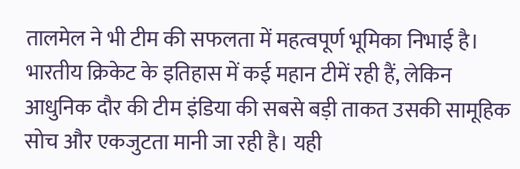तालमेल ने भी टीम की सफलता में महत्वपूर्ण भूमिका निभाई है।
भारतीय क्रिकेट के इतिहास में कई महान टीमें रही हैं, लेकिन आधुनिक दौर की टीम इंडिया की सबसे बड़ी ताकत उसकी सामूहिक सोच और एकजुटता मानी जा रही है। यही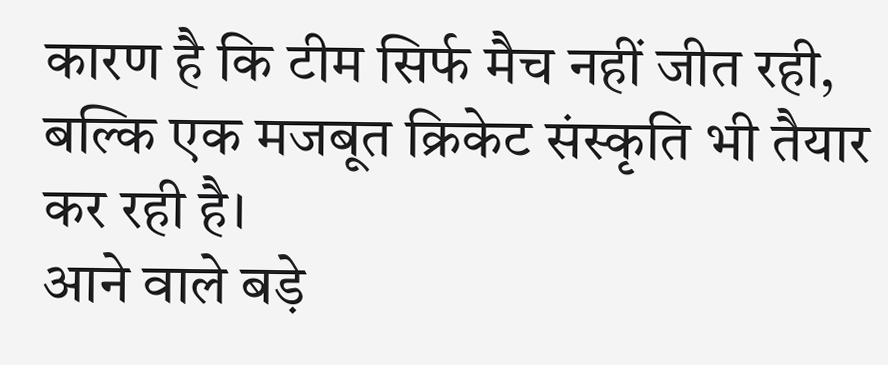कारण है कि टीम सिर्फ मैच नहीं जीत रही, बल्कि एक मजबूत क्रिकेट संस्कृति भी तैयार कर रही है।
आने वाले बड़े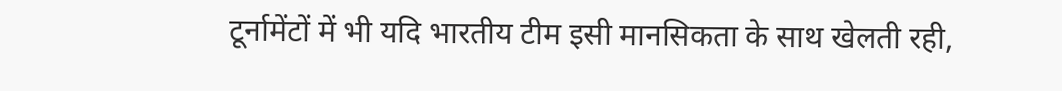टूर्नामेंटों में भी यदि भारतीय टीम इसी मानसिकता के साथ खेलती रही,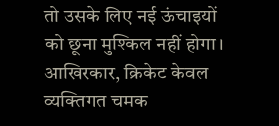तो उसके लिए नई ऊंचाइयों को छूना मुश्किल नहीं होगा। आखिरकार, क्रिकेट केवल व्यक्तिगत चमक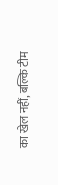का खेल नहीं, बल्कि टीम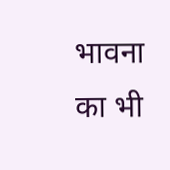भावना का भी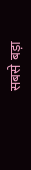सबसे बड़ा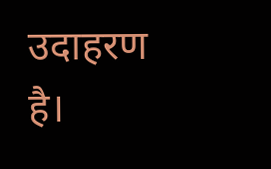उदाहरण है।